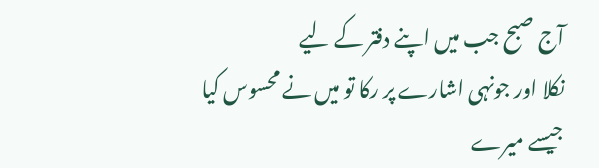آج صبح جب میں اپنے دفتر کے لیے
نکلا اور جونہی اشارے پر رکا تو میں نے محسوس کیا جیسے میرے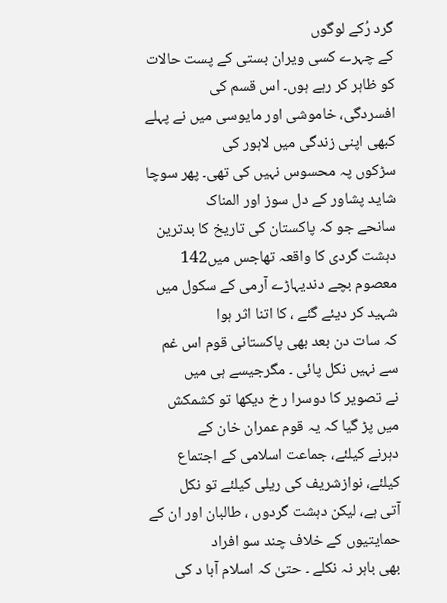گرد رُکے لوگوں
کے چہرے کسی ویران بستی کے پست حالات کو ظاہر کر رہے ہوں۔ اس قسم کی
افسردگی، خاموشی اور مایوسی میں نے پہلے کبھی اپنی زندگی میں لاہور کی
سڑکوں پہ محسوس نہیں کی تھی۔ پھر سوچا شاید پشاور کے دل سوز اور المناک
سانحے جو کہ پاکستان کی تاریخ کا بدترین دہشت گردی کا واقعہ تھاجس میں142
معصوم بچے دندیہاڑے آرمی کے سکول میں شہید کر دیئے گئے ، کا اتنا اثر ہوا
کہ سات دن بعد بھی پاکستانی قوم اس غم سے نہیں نکل پائی ۔ مگرجیسے ہی میں
نے تصویر کا دوسرا ر خ دیکھا تو کشمکش میں پڑ گیا کہ یہ قوم عمران خان کے
دہرنے کیلئے، جماعت اسلامی کے اجتماع کیلئے، نوازشریف کی ریلی کیلئے تو نکل
آتی ہے، لیکن دہشت گردوں ، طالبان اور ان کے حمایتیوں کے خلاف چند سو افراد
بھی باہر نہ نکلے ۔ حتیٰ کہ اسلام آبا د کی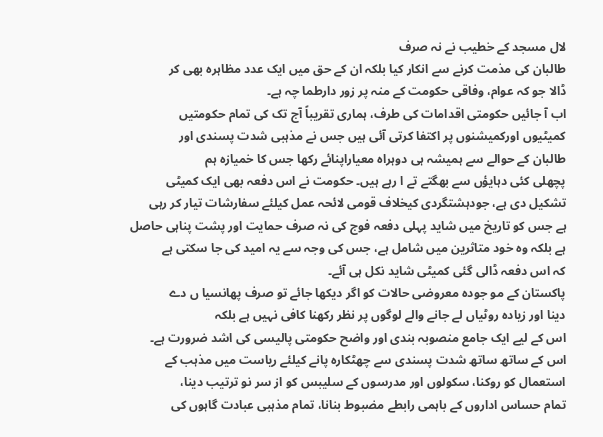لال مسجد کے خطیب نے نہ صرف
طالبان کی مذمت کرنے سے انکار کیا بلکہ ان کے حق میں ایک عدد مظاہرہ بھی کر
ڈالا جو کہ عوام، وفاقی حکومت کے منہ پر زور دارطما چہ ہے۔
اب آ جائیں حکومتی اقدامات کی طرف، ہماری تقریباً آج تک کی تمام حکومتیں
کمیٹیوں اورکمیشنوں پر اکتفا کرتی آئی ہیں جس نے مذہبی شدت پسندی اور
طالبان کے حوالے سے ہمیشہ ہی دوہراہ معیاراپنائے رکھا جس کا خمیازہ ہم
پچھلی کئی دہایؤں سے بھگتے تے ا رہے ہیں۔ حکومت نے اس دفعہ بھی ایک کمیٹی
تشکیل دی ہے، جودہشتگردی کیخلاف قومی لائحہ عمل کیلئے سفارشات تیار کر رہی
ہے جس کو تاریخ میں شاید پہلی دفعہ فوج کی نہ صرف حمایت اور پشت پناہی حاصل
ہے بلکہ وہ خود متاثرین میں شامل ہے، جس کی وجہ سے یہ امید کی جا سکتی ہے
کہ اس دفعہ ڈالی گئی کمیٹی شاید نکل ہی آئے۔
پاکستان کے مو جودہ معروضی حالات کو اگر دیکھا جائے تو صرف پھانسیا ں دے
دینا اور زیادہ روٹیاں لے جانے والے لوگوں پر نظر رکھنا کافی نہیں ہے بلکہ
اس کے لیے ایک جامع منصوبہ بندی اور واضح حکومتی پالیسی کی اشد ضرورت ہے۔
اس کے ساتھ ساتھ شدت پسندی سے چھٹکارہ پانے کیلئے ریاست میں مذہب کے
استعمال کو روکنا، سکولوں اور مدرسوں کے سلیبس کو از سر نو ترتیب دینا،
تمام حساس اداروں کے باہمی رابطے مضبوط بنانا، تمام مذہبی عبادت گاہوں کی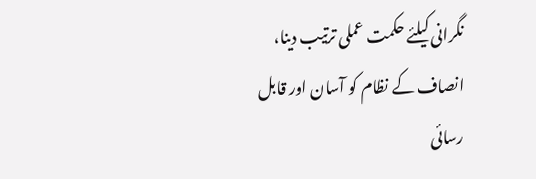نگرانی کیلئے حکمت عملی ترتیب دینا، انصاف کے نظام کو آسان اور قابل رسائی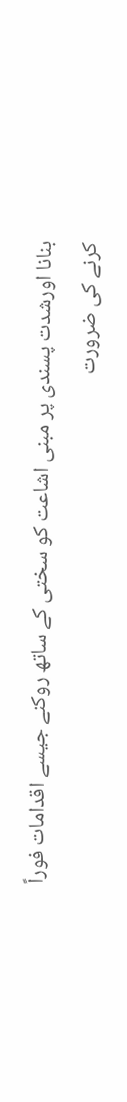بنانا اورشدت پسندی پر مبنی اشاعت کو سختی کے ساتھ روکنے جیسے اقدامات فوراً
کرنے کی ضرورت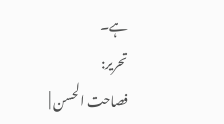ہے۔
تحریر:
فصاحت الحسن |